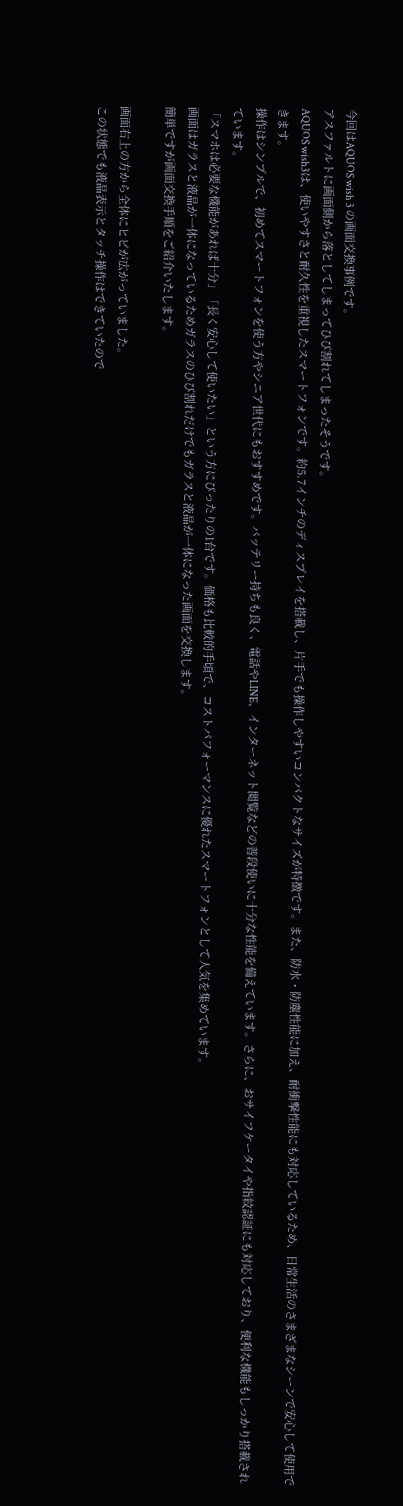今回はAQUOS wish 3 の画面交換事例です。
アスファルトに画面側から落としてしまってひび割れてしまったそうです。
AQUOS wish3は、使いやすさと耐久性を重視したスマートフォンです。約5.7インチのディスプレイを搭載し、片手でも操作しやすいコンパクトなサイズが特徴です。また、防水・防塵性能に加え、耐衝撃性能にも対応しているため、日常生活のさまざまなシーンで安心して使用できます。
操作はシンプルで、初めてスマートフォンを使う方やシニア世代にもおすすめです。バッテリー持ちも良く、電話やLINE、インターネット閲覧などの普段使いに十分な性能を備えています。さらに、おサイフケータイや指紋認証にも対応しており、便利な機能もしっかり搭載されています。
「スマホは必要な機能があれば十分」「長く安心して使いたい」という方にぴったりの1台です。価格も比較的手頃で、コストパフォーマンスに優れたスマートフォンとして人気を集めています。
画面はガラスと液晶が一体になっているためガラスのひび割れだけでもガラスと液晶が一体になった画面を交換します。
簡単ですが画面交換手順をご紹介いたします。

画面右上の方から全体にヒビが広がっていました。
この状態でも液晶表示とタッチ操作はできていたので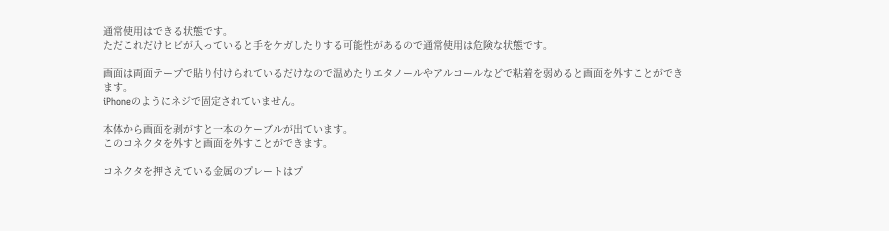通常使用はできる状態です。
ただこれだけヒビが入っていると手をケガしたりする可能性があるので通常使用は危険な状態です。

画面は両面テープで貼り付けられているだけなので温めたりエタノールやアルコールなどで粘着を弱めると画面を外すことができます。
iPhoneのようにネジで固定されていません。

本体から画面を剥がすと一本のケーブルが出ています。
このコネクタを外すと画面を外すことができます。

コネクタを押さえている金属のプレートはプ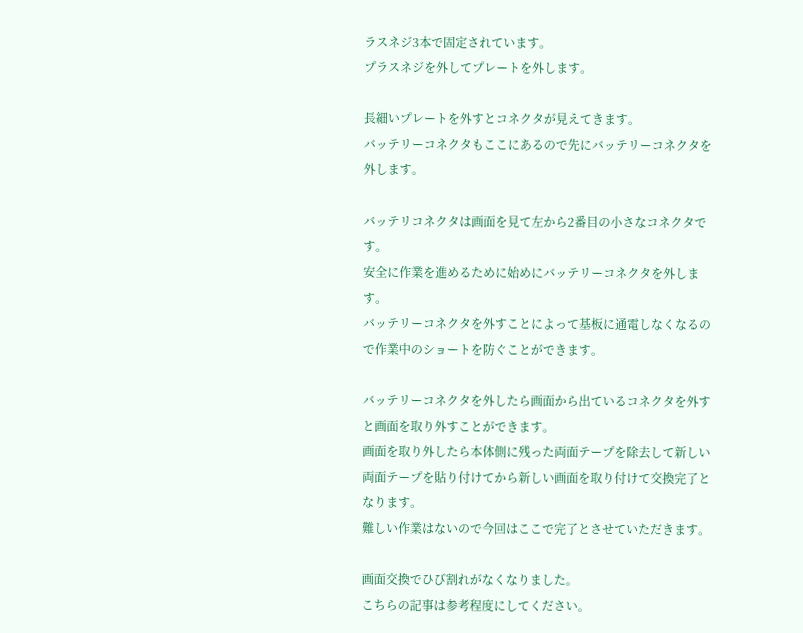ラスネジ3本で固定されています。
プラスネジを外してプレートを外します。

長細いプレートを外すとコネクタが見えてきます。
バッテリーコネクタもここにあるので先にバッテリーコネクタを外します。

バッテリコネクタは画面を見て左から2番目の小さなコネクタです。
安全に作業を進めるために始めにバッテリーコネクタを外します。
バッテリーコネクタを外すことによって基板に通電しなくなるので作業中のショートを防ぐことができます。

バッテリーコネクタを外したら画面から出ているコネクタを外すと画面を取り外すことができます。
画面を取り外したら本体側に残った両面テープを除去して新しい両面テープを貼り付けてから新しい画面を取り付けて交換完了となります。
難しい作業はないので今回はここで完了とさせていただきます。

画面交換でひび割れがなくなりました。
こちらの記事は参考程度にしてください。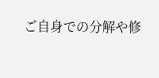ご自身での分解や修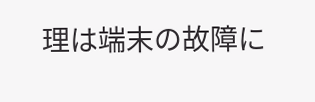理は端末の故障に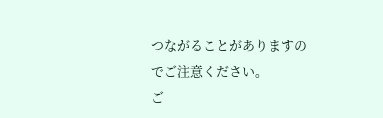つながることがありますのでご注意ください。
ご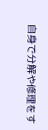自身で分解や修理をす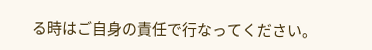る時はご自身の責任で行なってください。